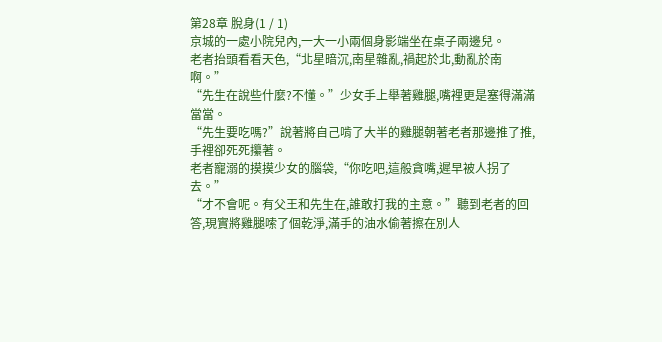第28章 脫身(1 / 1)
京城的一處小院兒內,一大一小兩個身影端坐在桌子兩邊兒。
老者抬頭看看天色,“北星暗沉,南星雜亂,禍起於北,動亂於南啊。”
“先生在說些什麼?不懂。”少女手上舉著雞腿,嘴裡更是塞得滿滿當當。
“先生要吃嗎?”說著將自己啃了大半的雞腿朝著老者那邊推了推,手裡卻死死攥著。
老者寵溺的摸摸少女的腦袋,“你吃吧,這般貪嘴,遲早被人拐了去。”
“才不會呢。有父王和先生在,誰敢打我的主意。”聽到老者的回答,現實將雞腿嗦了個乾淨,滿手的油水偷著擦在別人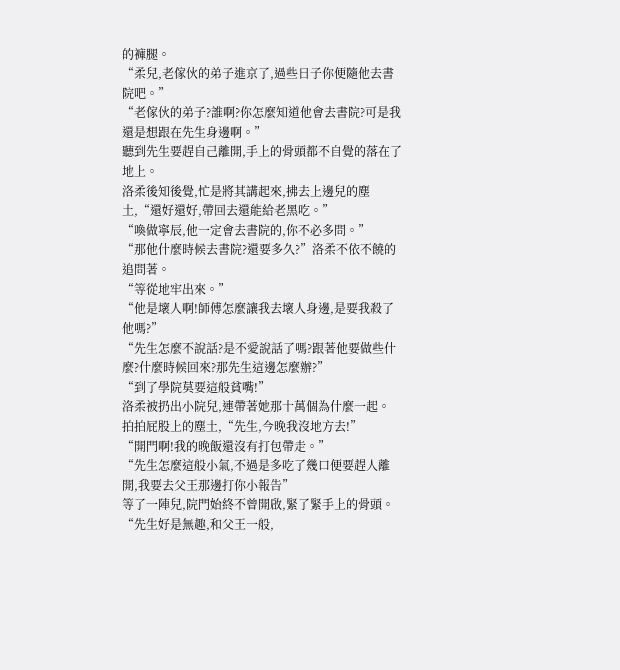的褲腿。
“柔兒,老傢伙的弟子進京了,過些日子你便隨他去書院吧。”
“老傢伙的弟子?誰啊?你怎麼知道他會去書院?可是我還是想跟在先生身邊啊。”
聽到先生要趕自己離開,手上的骨頭都不自覺的落在了地上。
洛柔後知後覺,忙是將其講起來,拂去上邊兒的塵土,“還好還好,帶回去還能給老黑吃。”
“喚做寧辰,他一定會去書院的,你不必多問。”
“那他什麼時候去書院?還要多久?”洛柔不依不饒的追問著。
“等從地牢出來。”
“他是壞人啊!師傅怎麼讓我去壞人身邊,是要我殺了他嗎?”
“先生怎麼不說話?是不愛說話了嗎?跟著他要做些什麼?什麼時候回來?那先生這邊怎麼辦?”
“到了學院莫要這般貧嘴!”
洛柔被扔出小院兒,連帶著她那十萬個為什麼一起。
拍拍屁股上的塵土,“先生,今晚我沒地方去!”
“開門啊!我的晚飯還沒有打包帶走。”
“先生怎麼這般小氣,不過是多吃了幾口便要趕人離開,我要去父王那邊打你小報告”
等了一陣兒,院門始終不曾開啟,緊了緊手上的骨頭。
“先生好是無趣,和父王一般,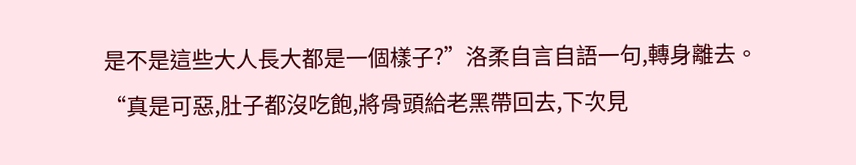是不是這些大人長大都是一個樣子?”洛柔自言自語一句,轉身離去。
“真是可惡,肚子都沒吃飽,將骨頭給老黑帶回去,下次見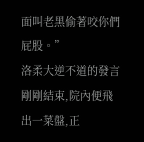面叫老黑偷著咬你們屁股。”
洛柔大逆不道的發言剛剛結束,院內便飛出一菜盤,正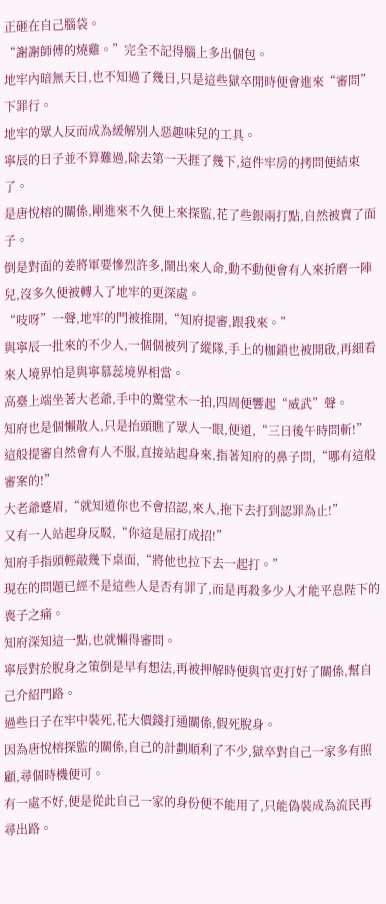正砸在自己腦袋。
“謝謝師傅的燒雞。”完全不記得腦上多出個包。
地牢內暗無天日,也不知過了幾日,只是這些獄卒閒時便會進來“審問”下罪行。
地牢的眾人反而成為緩解別人惡趣味兒的工具。
寧辰的日子並不算難過,除去第一天捱了幾下,這件牢房的拷問便結束了。
是唐悅榕的關係,剛進來不久便上來探監,花了些銀兩打點,自然被賣了面子。
倒是對面的姜將軍要慘烈許多,鬧出來人命,動不動便會有人來折磨一陣兒,沒多久便被轉入了地牢的更深處。
“吱呀”一聲,地牢的門被推開,“知府提審,跟我來。”
與寧辰一批來的不少人,一個個被列了縱隊,手上的枷鎖也被開啟,再細看來人境界怕是與寧慕蕊境界相當。
高臺上端坐著大老爺,手中的驚堂木一拍,四周便響起“威武”聲。
知府也是個懶散人,只是抬頭瞧了眾人一眼,便道,“三日後午時問斬!”
這般提審自然會有人不服,直接站起身來,指著知府的鼻子問,“哪有這般審案的!”
大老爺蹙眉,“就知道你也不會招認,來人,拖下去打到認罪為止!”
又有一人站起身反駁,“你這是屈打成招!”
知府手指頭輕敲幾下桌面,“將他也拉下去一起打。”
現在的問題已經不是這些人是否有罪了,而是再殺多少人才能平息陛下的喪子之痛。
知府深知這一點,也就懶得審問。
寧辰對於脫身之策倒是早有想法,再被押解時便與官吏打好了關係,幫自己介紹門路。
過些日子在牢中裝死,花大價錢打通關係,假死脫身。
因為唐悅榕探監的關係,自己的計劃順利了不少,獄卒對自己一家多有照顧,尋個時機便可。
有一處不好,便是從此自己一家的身份便不能用了,只能偽裝成為流民再尋出路。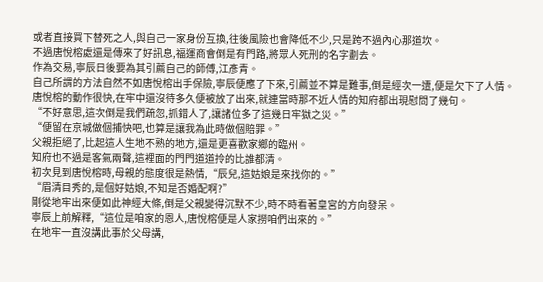或者直接買下替死之人,與自己一家身份互換,往後風險也會降低不少,只是跨不過內心那道坎。
不過唐悅榕處還是傳來了好訊息,福運商會倒是有門路,將眾人死刑的名字劃去。
作為交易,寧辰日後要為其引薦自己的師傅,江彥青。
自己所謂的方法自然不如唐悅榕出手保險,寧辰便應了下來,引薦並不算是難事,倒是經次一遭,便是欠下了人情。
唐悅榕的動作很快,在牢中還沒待多久便被放了出來,就連當時那不近人情的知府都出現慰問了幾句。
“不好意思,這次倒是我們疏忽,抓錯人了,讓諸位多了這幾日牢獄之災。”
“便留在京城做個捕快吧,也算是讓我為此時做個賠罪。”
父親拒絕了,比起這人生地不熟的地方,還是更喜歡家鄉的臨州。
知府也不過是客氣兩聲,這裡面的門門道道拎的比誰都清。
初次見到唐悅榕時,母親的態度很是熱情,“辰兒,這姑娘是來找你的。”
“眉清目秀的,是個好姑娘,不知是否婚配啊?”
剛從地牢出來便如此神經大條,倒是父親變得沉默不少,時不時看著皇宮的方向發呆。
寧辰上前解釋,“這位是咱家的恩人,唐悅榕便是人家撈咱們出來的。”
在地牢一直沒講此事於父母講,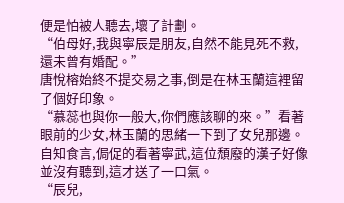便是怕被人聽去,壞了計劃。
“伯母好,我與寧辰是朋友,自然不能見死不救,還未曾有婚配。”
唐悅榕始終不提交易之事,倒是在林玉蘭這裡留了個好印象。
“慕蕊也與你一般大,你們應該聊的來。”看著眼前的少女,林玉蘭的思緒一下到了女兒那邊。
自知食言,侷促的看著寧武,這位頹廢的漢子好像並沒有聽到,這才送了一口氣。
“辰兒,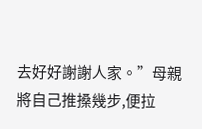去好好謝謝人家。”母親將自己推搡幾步,便拉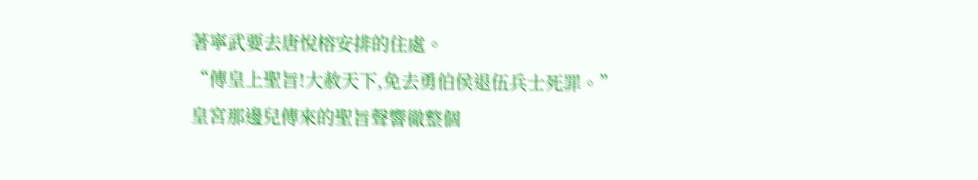著寧武要去唐悅榕安排的住處。
“傳皇上聖旨!大赦天下,免去勇伯侯退伍兵士死罪。”
皇宮那邊兒傳來的聖旨聲響徹整個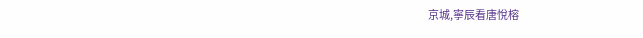京城,寧辰看唐悅榕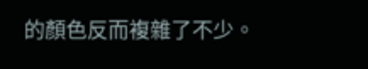的顏色反而複雜了不少。